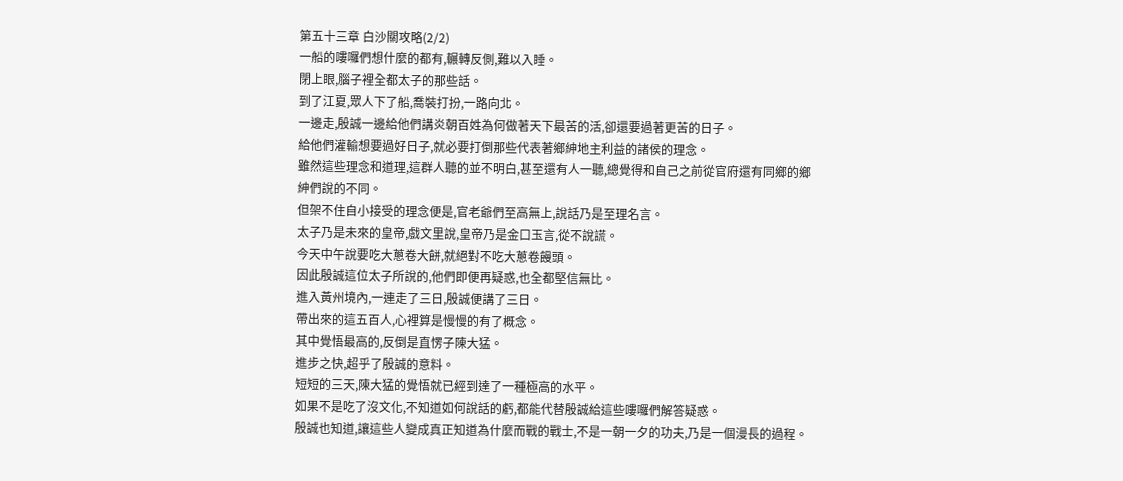第五十三章 白沙關攻略(2/2)
一船的嘍囉們想什麼的都有,輾轉反側,難以入睡。
閉上眼,腦子裡全都太子的那些話。
到了江夏,眾人下了船,喬裝打扮,一路向北。
一邊走,殷誠一邊給他們講炎朝百姓為何做著天下最苦的活,卻還要過著更苦的日子。
給他們灌輸想要過好日子,就必要打倒那些代表著鄉紳地主利益的諸侯的理念。
雖然這些理念和道理,這群人聽的並不明白,甚至還有人一聽,總覺得和自己之前從官府還有同鄉的鄉紳們說的不同。
但架不住自小接受的理念便是,官老爺們至高無上,說話乃是至理名言。
太子乃是未來的皇帝,戲文里說,皇帝乃是金口玉言,從不說謊。
今天中午說要吃大蔥卷大餅,就絕對不吃大蔥卷饅頭。
因此殷誠這位太子所說的,他們即便再疑惑,也全都堅信無比。
進入黃州境內,一連走了三日,殷誠便講了三日。
帶出來的這五百人,心裡算是慢慢的有了概念。
其中覺悟最高的,反倒是直愣子陳大猛。
進步之快,超乎了殷誠的意料。
短短的三天,陳大猛的覺悟就已經到達了一種極高的水平。
如果不是吃了沒文化,不知道如何說話的虧,都能代替殷誠給這些嘍囉們解答疑惑。
殷誠也知道,讓這些人變成真正知道為什麼而戰的戰士,不是一朝一夕的功夫,乃是一個漫長的過程。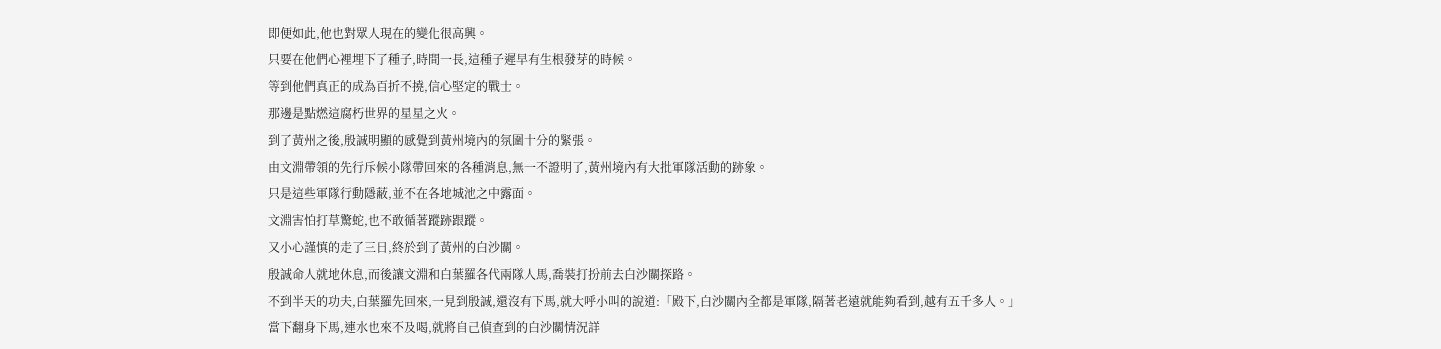即便如此,他也對眾人現在的變化很高興。
只要在他們心裡埋下了種子,時間一長,這種子遲早有生根發芽的時候。
等到他們真正的成為百折不撓,信心堅定的戰士。
那邊是點燃這腐朽世界的星星之火。
到了黃州之後,殷誠明顯的感覺到黃州境內的氛圍十分的緊張。
由文淵帶領的先行斥候小隊帶回來的各種消息,無一不證明了,黃州境內有大批軍隊活動的跡象。
只是這些軍隊行動隱蔽,並不在各地城池之中露面。
文淵害怕打草驚蛇,也不敢循著蹤跡跟蹤。
又小心謹慎的走了三日,終於到了黃州的白沙關。
殷誠命人就地休息,而後讓文淵和白葉羅各代兩隊人馬,喬裝打扮前去白沙關探路。
不到半天的功夫,白葉羅先回來,一見到殷誠,還沒有下馬,就大呼小叫的說道:「殿下,白沙關內全都是軍隊,隔著老遠就能夠看到,越有五千多人。」
當下翻身下馬,連水也來不及喝,就將自己偵查到的白沙關情況詳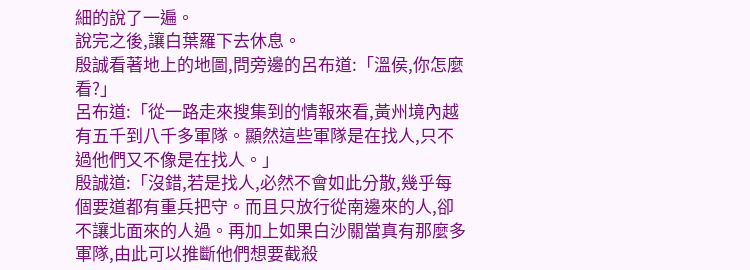細的說了一遍。
說完之後,讓白葉羅下去休息。
殷誠看著地上的地圖,問旁邊的呂布道:「溫侯,你怎麼看?」
呂布道:「從一路走來搜集到的情報來看,黃州境內越有五千到八千多軍隊。顯然這些軍隊是在找人,只不過他們又不像是在找人。」
殷誠道:「沒錯,若是找人,必然不會如此分散,幾乎每個要道都有重兵把守。而且只放行從南邊來的人,卻不讓北面來的人過。再加上如果白沙關當真有那麼多軍隊,由此可以推斷他們想要截殺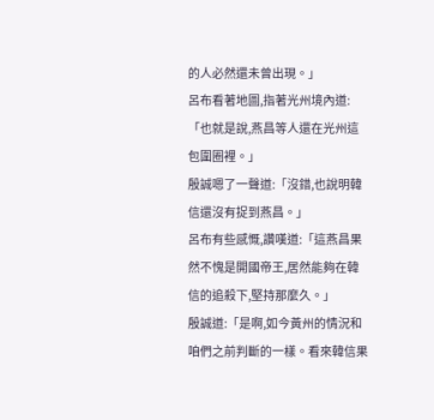的人必然還未曾出現。」
呂布看著地圖,指著光州境內道:「也就是說,燕昌等人還在光州這包圍圈裡。」
殷誠嗯了一聲道:「沒錯,也說明韓信還沒有捉到燕昌。」
呂布有些感慨,讚嘆道:「這燕昌果然不愧是開國帝王,居然能夠在韓信的追殺下,堅持那麼久。」
殷誠道:「是啊,如今黃州的情況和咱們之前判斷的一樣。看來韓信果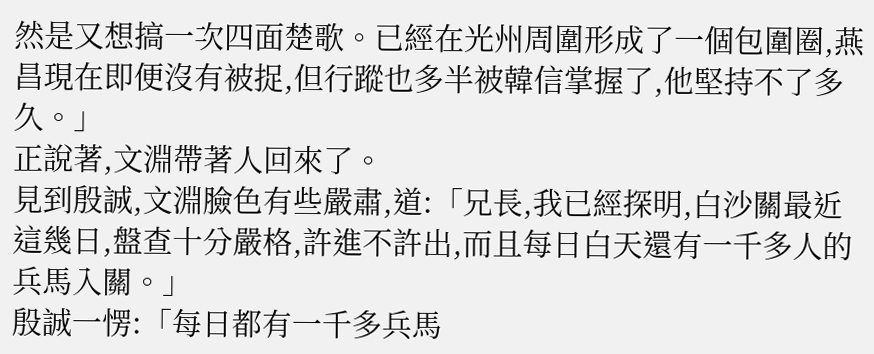然是又想搞一次四面楚歌。已經在光州周圍形成了一個包圍圈,燕昌現在即便沒有被捉,但行蹤也多半被韓信掌握了,他堅持不了多久。」
正說著,文淵帶著人回來了。
見到殷誠,文淵臉色有些嚴肅,道:「兄長,我已經探明,白沙關最近這幾日,盤查十分嚴格,許進不許出,而且每日白天還有一千多人的兵馬入關。」
殷誠一愣:「每日都有一千多兵馬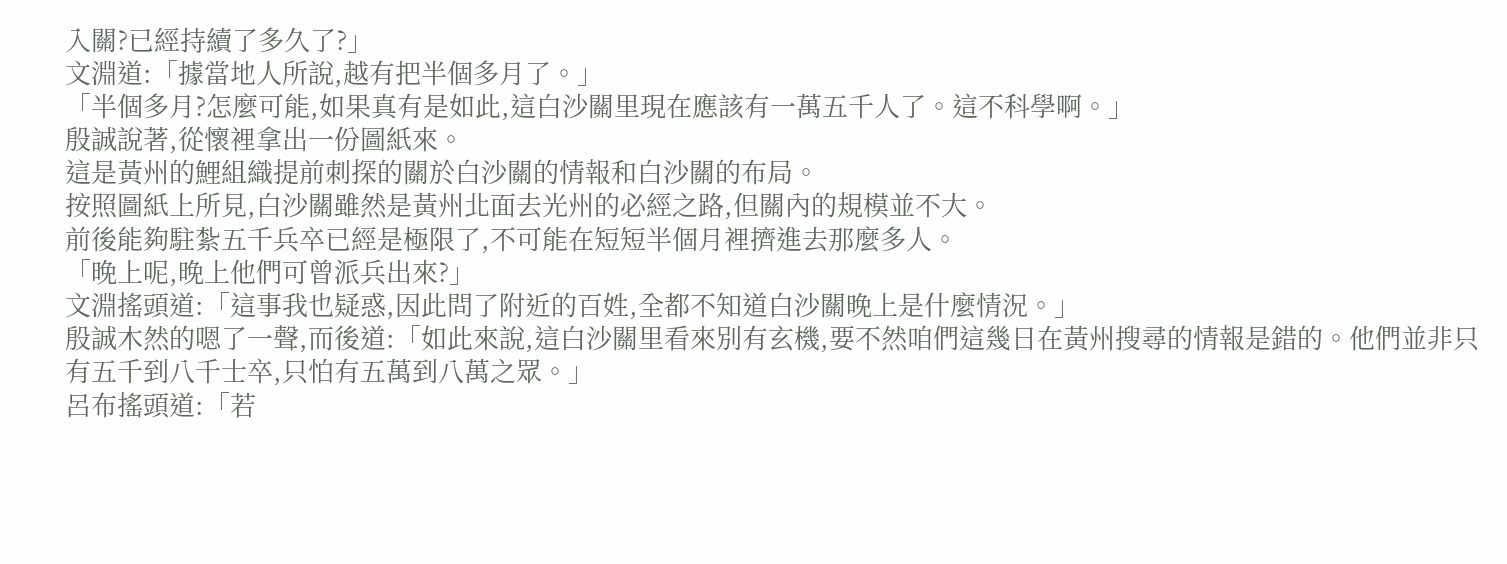入關?已經持續了多久了?」
文淵道:「據當地人所說,越有把半個多月了。」
「半個多月?怎麼可能,如果真有是如此,這白沙關里現在應該有一萬五千人了。這不科學啊。」
殷誠說著,從懷裡拿出一份圖紙來。
這是黃州的鯉組織提前刺探的關於白沙關的情報和白沙關的布局。
按照圖紙上所見,白沙關雖然是黃州北面去光州的必經之路,但關內的規模並不大。
前後能夠駐紮五千兵卒已經是極限了,不可能在短短半個月裡擠進去那麼多人。
「晚上呢,晚上他們可曾派兵出來?」
文淵搖頭道:「這事我也疑惑,因此問了附近的百姓,全都不知道白沙關晚上是什麼情況。」
殷誠木然的嗯了一聲,而後道:「如此來說,這白沙關里看來別有玄機,要不然咱們這幾日在黃州搜尋的情報是錯的。他們並非只有五千到八千士卒,只怕有五萬到八萬之眾。」
呂布搖頭道:「若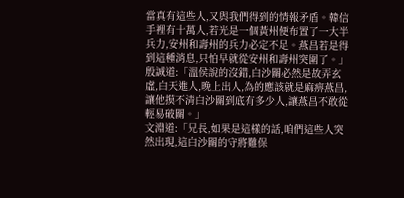當真有這些人,又與我們得到的情報矛盾。韓信手裡有十萬人,若光是一個黃州便布置了一大半兵力,安州和壽州的兵力必定不足。燕昌若是得到這種消息,只怕早就從安州和壽州突圍了。」
殷誠道:「溫侯說的沒錯,白沙關必然是故弄玄虛,白天進人,晚上出人,為的應該就是麻痹燕昌,讓他摸不清白沙關到底有多少人,讓燕昌不敢從輕易破關。」
文淵道:「兄長,如果是這樣的話,咱們這些人突然出現,這白沙關的守將難保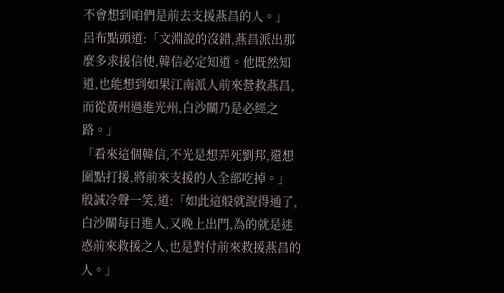不會想到咱們是前去支援燕昌的人。」
呂布點頭道:「文淵說的沒錯,燕昌派出那麼多求援信使,韓信必定知道。他既然知道,也能想到如果江南派人前來營救燕昌,而從黃州過進光州,白沙關乃是必經之路。」
「看來這個韓信,不光是想弄死劉邦,還想圍點打援,將前來支援的人全部吃掉。」
殷誠冷聲一笑,道:「如此這般就說得通了,白沙關每日進人,又晚上出門,為的就是迷惑前來救援之人,也是對付前來救援燕昌的人。」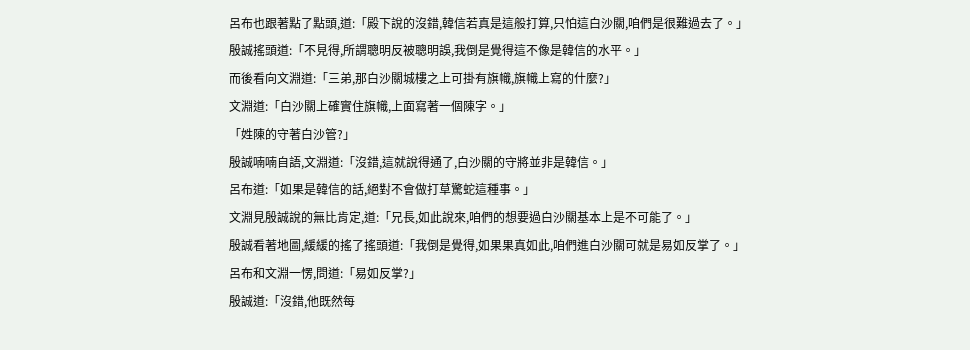呂布也跟著點了點頭,道:「殿下說的沒錯,韓信若真是這般打算,只怕這白沙關,咱們是很難過去了。」
殷誠搖頭道:「不見得,所謂聰明反被聰明誤,我倒是覺得這不像是韓信的水平。」
而後看向文淵道:「三弟,那白沙關城樓之上可掛有旗幟,旗幟上寫的什麼?」
文淵道:「白沙關上確實住旗幟,上面寫著一個陳字。」
「姓陳的守著白沙管?」
殷誠喃喃自語,文淵道:「沒錯,這就說得通了,白沙關的守將並非是韓信。」
呂布道:「如果是韓信的話,絕對不會做打草驚蛇這種事。」
文淵見殷誠說的無比肯定,道:「兄長,如此說來,咱們的想要過白沙關基本上是不可能了。」
殷誠看著地圖,緩緩的搖了搖頭道:「我倒是覺得,如果果真如此,咱們進白沙關可就是易如反掌了。」
呂布和文淵一愣,問道:「易如反掌?」
殷誠道:「沒錯,他既然每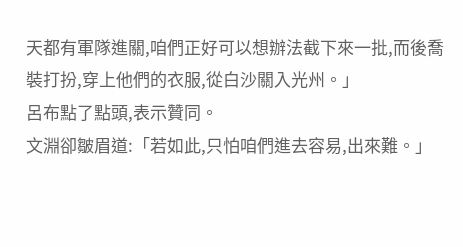天都有軍隊進關,咱們正好可以想辦法截下來一批,而後喬裝打扮,穿上他們的衣服,從白沙關入光州。」
呂布點了點頭,表示贊同。
文淵卻皺眉道:「若如此,只怕咱們進去容易,出來難。」